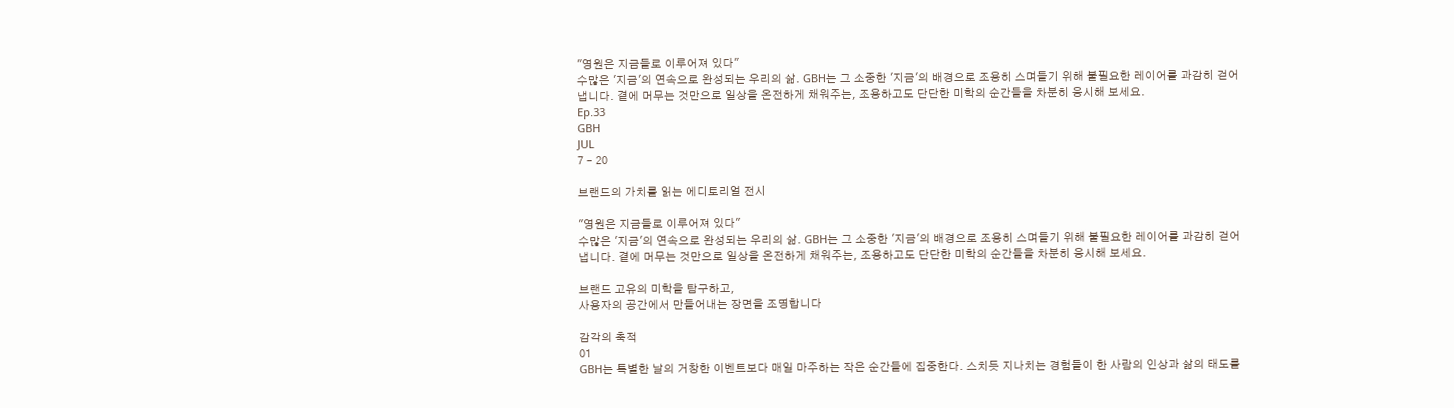"영원은 지금들로 이루어져 있다"
수많은 '지금'의 연속으로 완성되는 우리의 삶. GBH는 그 소중한 '지금'의 배경으로 조용히 스며들기 위해 불필요한 레이어를 과감히 걷어냅니다. 곁에 머무는 것만으로 일상을 온전하게 채워주는, 조용하고도 단단한 미학의 순간들을 차분히 응시해 보세요.
Ep.33
GBH
JUL
7 – 20

브랜드의 가치를 읽는 에디토리얼 전시

"영원은 지금들로 이루어져 있다"
수많은 '지금'의 연속으로 완성되는 우리의 삶. GBH는 그 소중한 '지금'의 배경으로 조용히 스며들기 위해 불필요한 레이어를 과감히 걷어냅니다. 곁에 머무는 것만으로 일상을 온전하게 채워주는, 조용하고도 단단한 미학의 순간들을 차분히 응시해 보세요.

브랜드 고유의 미학을 탐구하고,
사용자의 공간에서 만들어내는 장면을 조명합니다

감각의 축적
01
GBH는 특별한 날의 거창한 이벤트보다 매일 마주하는 작은 순간들에 집중한다. 스치듯 지나치는 경험들이 한 사람의 인상과 삶의 태도를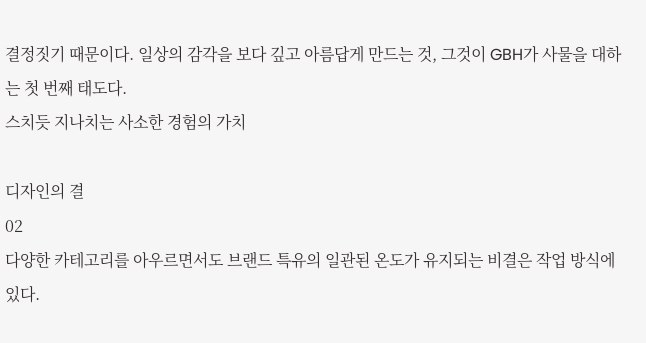결정짓기 때문이다. 일상의 감각을 보다 깊고 아름답게 만드는 것, 그것이 GBH가 사물을 대하는 첫 번째 태도다.
스치듯 지나치는 사소한 경험의 가치

디자인의 결
02
다양한 카테고리를 아우르면서도 브랜드 특유의 일관된 온도가 유지되는 비결은 작업 방식에 있다.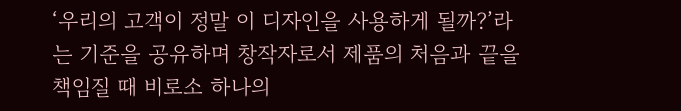‘우리의 고객이 정말 이 디자인을 사용하게 될까?’라는 기준을 공유하며 창작자로서 제품의 처음과 끝을 책임질 때 비로소 하나의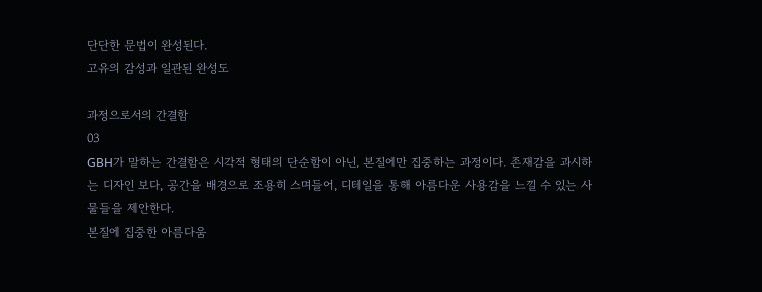단단한 문법이 완성된다.
고유의 감성과 일관된 완성도

과정으로서의 간결함
03
GBH가 말하는 간결함은 시각적 형태의 단순함이 아닌, 본질에만 집중하는 과정이다. 존재감을 과시하는 디자인 보다, 공간을 배경으로 조용히 스며들어, 디테일을 통해 아름다운 사용감을 느낄 수 있는 사물들을 제안한다.
본질에 집중한 아름다움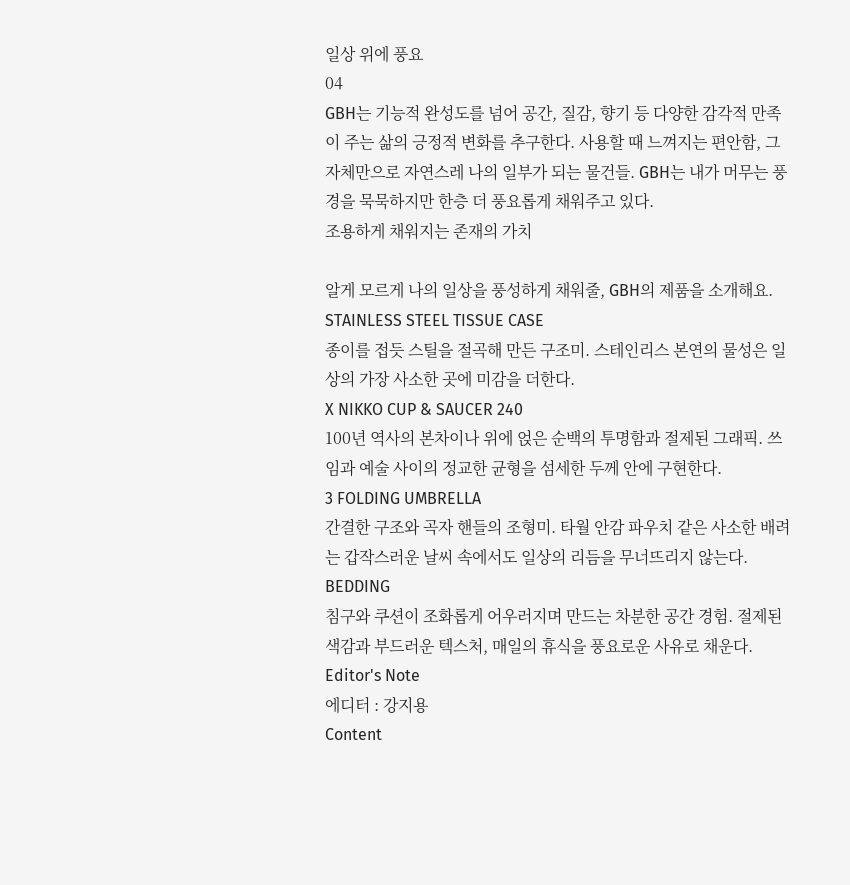일상 위에 풍요
04
GBH는 기능적 완성도를 넘어 공간, 질감, 향기 등 다양한 감각적 만족이 주는 삶의 긍정적 변화를 추구한다. 사용할 때 느껴지는 편안함, 그 자체만으로 자연스레 나의 일부가 되는 물건들. GBH는 내가 머무는 풍경을 묵묵하지만 한층 더 풍요롭게 채워주고 있다.
조용하게 채워지는 존재의 가치

알게 모르게 나의 일상을 풍성하게 채워줄, GBH의 제품을 소개해요.
STAINLESS STEEL TISSUE CASE
종이를 접듯 스틸을 절곡해 만든 구조미. 스테인리스 본연의 물성은 일상의 가장 사소한 곳에 미감을 더한다.
X NIKKO CUP & SAUCER 240
100년 역사의 본차이나 위에 얹은 순백의 투명함과 절제된 그래픽. 쓰임과 예술 사이의 정교한 균형을 섬세한 두께 안에 구현한다.
3 FOLDING UMBRELLA
간결한 구조와 곡자 핸들의 조형미. 타월 안감 파우치 같은 사소한 배려는 갑작스러운 날씨 속에서도 일상의 리듬을 무너뜨리지 않는다.
BEDDING
침구와 쿠션이 조화롭게 어우러지며 만드는 차분한 공간 경험. 절제된 색감과 부드러운 텍스처, 매일의 휴식을 풍요로운 사유로 채운다.
Editor's Note
에디터 : 강지용
Content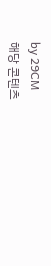by 29CM
해당 콘텐츠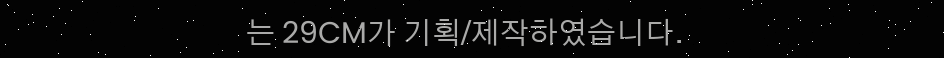는 29CM가 기획/제작하였습니다.